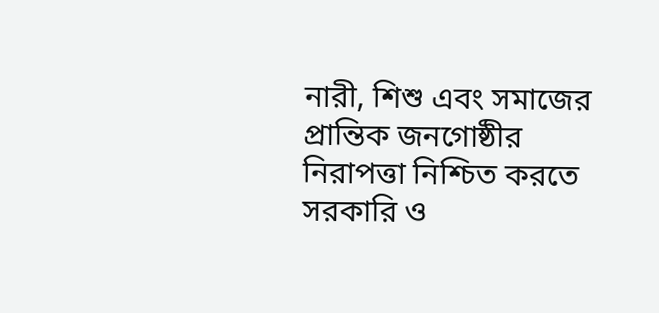নারী, শিশু এবং সমাজের প্রান্তিক জনগোষ্ঠীর নিরাপত্তা নিশ্চিত করতে সরকারি ও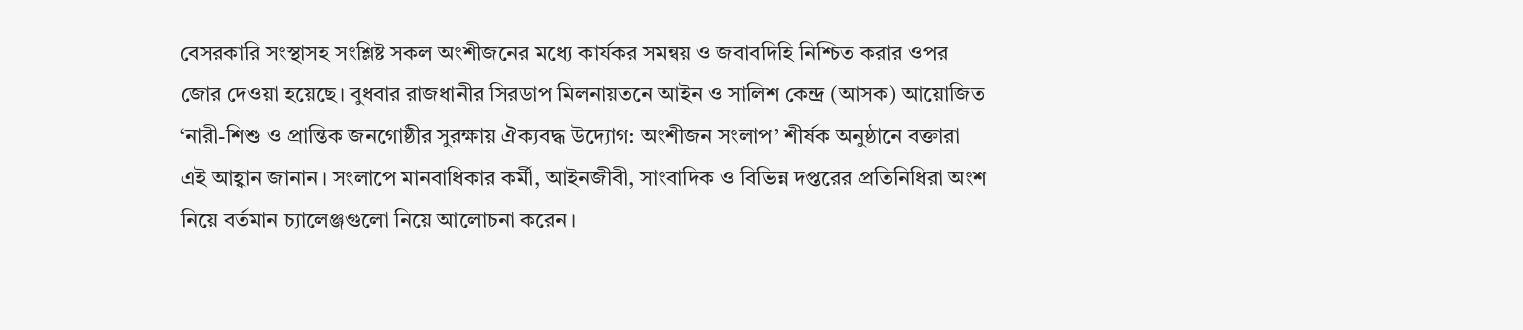বেসরকারি সংস্থাসহ সংশ্লিষ্ট সকল অংশীজনের মধ্যে কার্যকর সমন্বয় ও জবাবদিহি নিশ্চিত করার ওপর জোর দেওয়া হয়েছে। বুধবার রাজধানীর সিরডাপ মিলনায়তনে আইন ও সালিশ কেন্দ্র (আসক) আয়োজিত ‘নারী-শিশু ও প্রান্তিক জনগোষ্ঠীর সুরক্ষায় ঐক্যবদ্ধ উদ্যোগ: অংশীজন সংলাপ’ শীর্ষক অনুষ্ঠানে বক্তারা এই আহ্বান জানান। সংলাপে মানবাধিকার কর্মী, আইনজীবী, সাংবাদিক ও বিভিন্ন দপ্তরের প্রতিনিধিরা অংশ নিয়ে বর্তমান চ্যালেঞ্জগুলো নিয়ে আলোচনা করেন।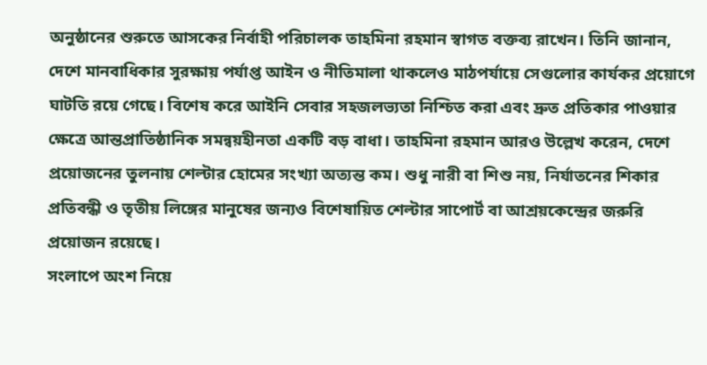অনুষ্ঠানের শুরুতে আসকের নির্বাহী পরিচালক তাহমিনা রহমান স্বাগত বক্তব্য রাখেন। তিনি জানান, দেশে মানবাধিকার সুরক্ষায় পর্যাপ্ত আইন ও নীতিমালা থাকলেও মাঠপর্যায়ে সেগুলোর কার্যকর প্রয়োগে ঘাটতি রয়ে গেছে। বিশেষ করে আইনি সেবার সহজলভ্যতা নিশ্চিত করা এবং দ্রুত প্রতিকার পাওয়ার ক্ষেত্রে আন্তপ্রাতিষ্ঠানিক সমন্বয়হীনতা একটি বড় বাধা। তাহমিনা রহমান আরও উল্লেখ করেন, দেশে প্রয়োজনের তুলনায় শেল্টার হোমের সংখ্যা অত্যন্ত কম। শুধু নারী বা শিশু নয়, নির্যাতনের শিকার প্রতিবন্ধী ও তৃতীয় লিঙ্গের মানুষের জন্যও বিশেষায়িত শেল্টার সাপোর্ট বা আশ্রয়কেন্দ্রের জরুরি প্রয়োজন রয়েছে।
সংলাপে অংশ নিয়ে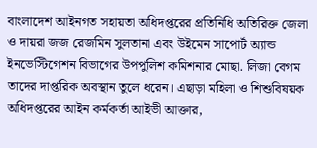বাংলাদেশ আইনগত সহায়তা অধিদপ্তরের প্রতিনিধি অতিরিক্ত জেলা ও দায়রা জজ রেজমিন সুলতানা এবং উইমেন সাপোর্ট অ্যান্ড ইনভেস্টিগেশন বিভাগের উপপুলিশ কমিশনার মোছা. লিজা বেগম তাদের দাপ্তরিক অবস্থান তুলে ধরেন। এছাড়া মহিলা ও শিশুবিষয়ক অধিদপ্তরের আইন কর্মকর্তা আইভী আক্তার,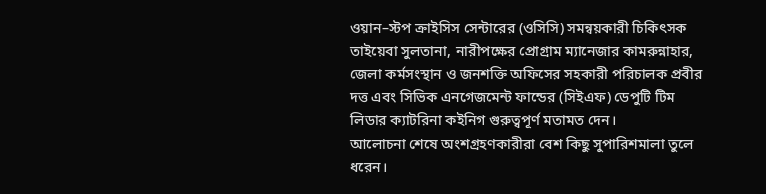ওয়ান–স্টপ ক্রাইসিস সেন্টারের (ওসিসি) সমন্বয়কারী চিকিৎসক তাইয়েবা সুলতানা, নারীপক্ষের প্রোগ্রাম ম্যানেজার কামরুন্নাহার, জেলা কর্মসংস্থান ও জনশক্তি অফিসের সহকারী পরিচালক প্রবীর দত্ত এবং সিভিক এনগেজমেন্ট ফান্ডের (সিইএফ) ডেপুটি টিম লিডার ক্যাটরিনা কইনিগ গুরুত্বপূর্ণ মতামত দেন।
আলোচনা শেষে অংশগ্রহণকারীরা বেশ কিছু সুপারিশমালা তুলে ধরেন।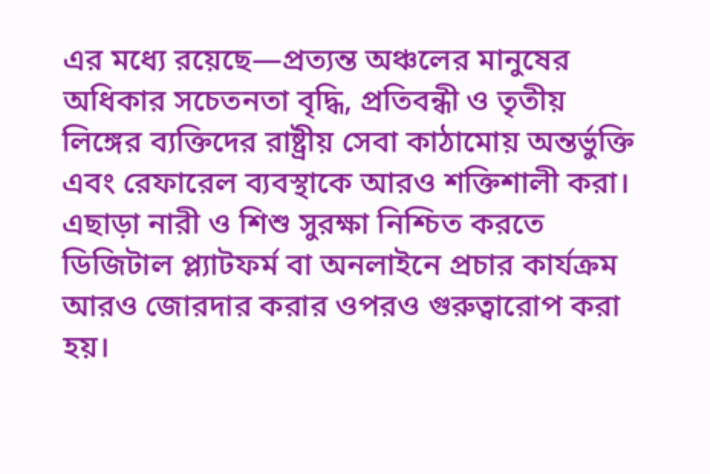এর মধ্যে রয়েছে—প্রত্যন্ত অঞ্চলের মানুষের অধিকার সচেতনতা বৃদ্ধি, প্রতিবন্ধী ও তৃতীয় লিঙ্গের ব্যক্তিদের রাষ্ট্রীয় সেবা কাঠামোয় অন্তর্ভুক্তি এবং রেফারেল ব্যবস্থাকে আরও শক্তিশালী করা। এছাড়া নারী ও শিশু সুরক্ষা নিশ্চিত করতে ডিজিটাল প্ল্যাটফর্ম বা অনলাইনে প্রচার কার্যক্রম আরও জোরদার করার ওপরও গুরুত্বারোপ করা হয়।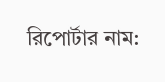রিপোর্টার নাম: